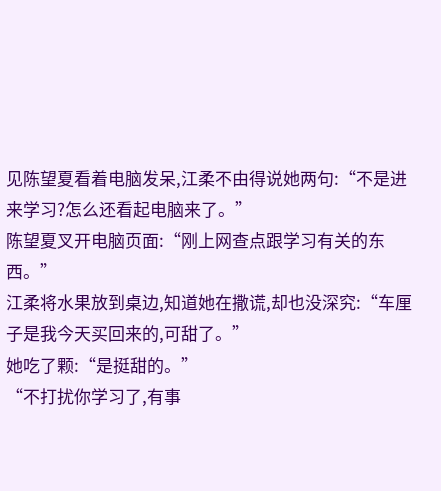见陈望夏看着电脑发呆,江柔不由得说她两句:“不是进来学习?怎么还看起电脑来了。”
陈望夏叉开电脑页面:“刚上网查点跟学习有关的东西。”
江柔将水果放到桌边,知道她在撒谎,却也没深究:“车厘子是我今天买回来的,可甜了。”
她吃了颗:“是挺甜的。”
“不打扰你学习了,有事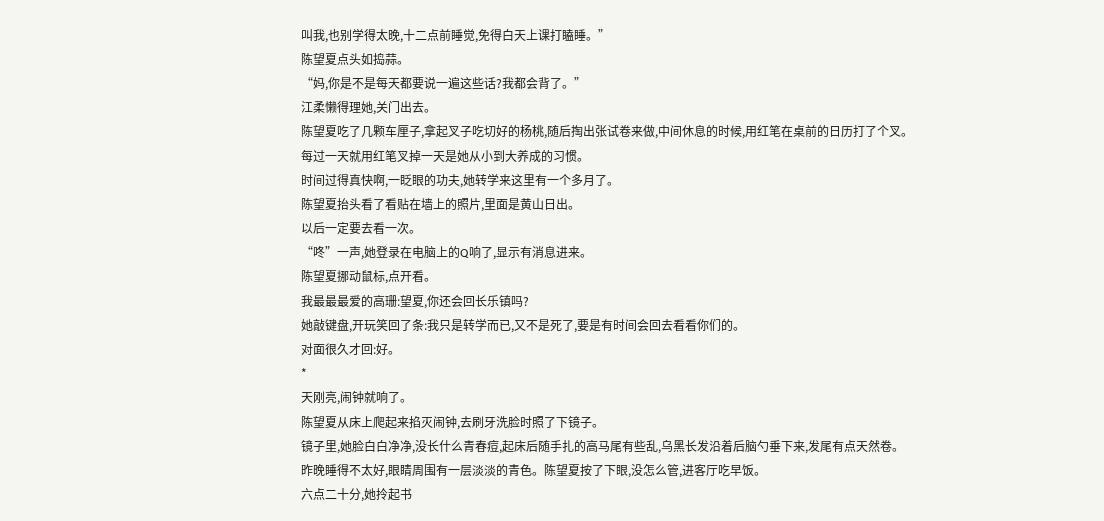叫我,也别学得太晚,十二点前睡觉,免得白天上课打瞌睡。”
陈望夏点头如捣蒜。
“妈,你是不是每天都要说一遍这些话?我都会背了。”
江柔懒得理她,关门出去。
陈望夏吃了几颗车厘子,拿起叉子吃切好的杨桃,随后掏出张试卷来做,中间休息的时候,用红笔在桌前的日历打了个叉。
每过一天就用红笔叉掉一天是她从小到大养成的习惯。
时间过得真快啊,一眨眼的功夫,她转学来这里有一个多月了。
陈望夏抬头看了看贴在墙上的照片,里面是黄山日出。
以后一定要去看一次。
“咚”一声,她登录在电脑上的Q响了,显示有消息进来。
陈望夏挪动鼠标,点开看。
我最最最爱的高珊:望夏,你还会回长乐镇吗?
她敲键盘,开玩笑回了条:我只是转学而已,又不是死了,要是有时间会回去看看你们的。
对面很久才回:好。
*
天刚亮,闹钟就响了。
陈望夏从床上爬起来掐灭闹钟,去刷牙洗脸时照了下镜子。
镜子里,她脸白白净净,没长什么青春痘,起床后随手扎的高马尾有些乱,乌黑长发沿着后脑勺垂下来,发尾有点天然卷。
昨晚睡得不太好,眼睛周围有一层淡淡的青色。陈望夏按了下眼,没怎么管,进客厅吃早饭。
六点二十分,她拎起书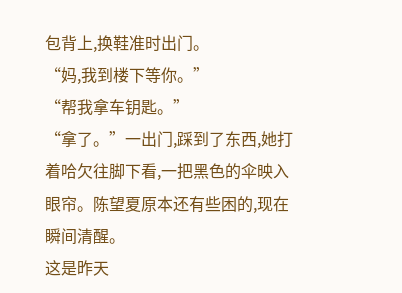包背上,换鞋准时出门。
“妈,我到楼下等你。”
“帮我拿车钥匙。”
“拿了。”一出门,踩到了东西,她打着哈欠往脚下看,一把黑色的伞映入眼帘。陈望夏原本还有些困的,现在瞬间清醒。
这是昨天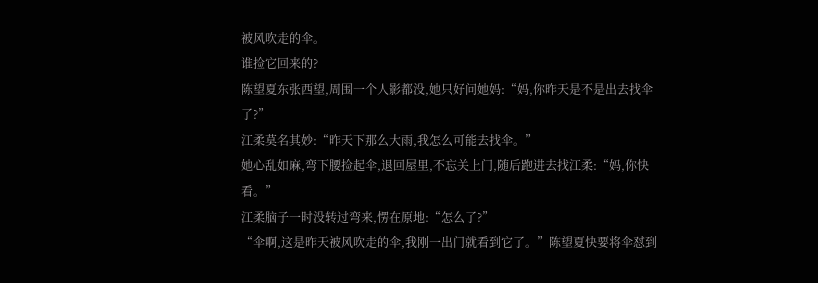被风吹走的伞。
谁捡它回来的?
陈望夏东张西望,周围一个人影都没,她只好问她妈:“妈,你昨天是不是出去找伞了?”
江柔莫名其妙:“昨天下那么大雨,我怎么可能去找伞。”
她心乱如麻,弯下腰捡起伞,退回屋里,不忘关上门,随后跑进去找江柔:“妈,你快看。”
江柔脑子一时没转过弯来,愣在原地:“怎么了?”
“伞啊,这是昨天被风吹走的伞,我刚一出门就看到它了。”陈望夏快要将伞怼到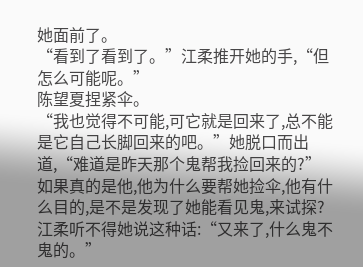她面前了。
“看到了看到了。”江柔推开她的手,“但怎么可能呢。”
陈望夏捏紧伞。
“我也觉得不可能,可它就是回来了,总不能是它自己长脚回来的吧。”她脱口而出道,“难道是昨天那个鬼帮我捡回来的?”
如果真的是他,他为什么要帮她捡伞,他有什么目的,是不是发现了她能看见鬼,来试探?
江柔听不得她说这种话:“又来了,什么鬼不鬼的。”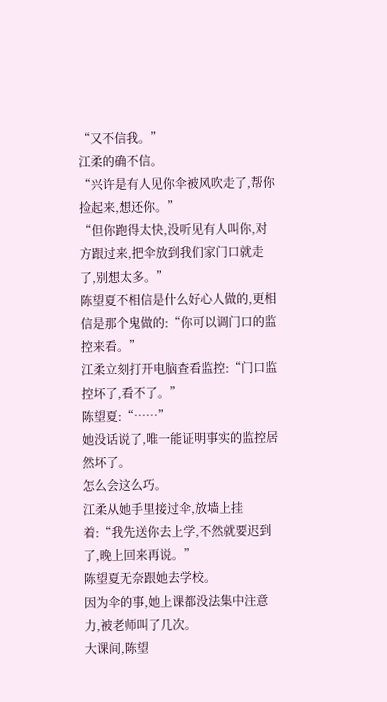“又不信我。”
江柔的确不信。
“兴许是有人见你伞被风吹走了,帮你捡起来,想还你。”
“但你跑得太快,没听见有人叫你,对方跟过来,把伞放到我们家门口就走了,别想太多。”
陈望夏不相信是什么好心人做的,更相信是那个鬼做的:“你可以调门口的监控来看。”
江柔立刻打开电脑查看监控:“门口监控坏了,看不了。”
陈望夏:“……”
她没话说了,唯一能证明事实的监控居然坏了。
怎么会这么巧。
江柔从她手里接过伞,放墙上挂着:“我先送你去上学,不然就要迟到了,晚上回来再说。”
陈望夏无奈跟她去学校。
因为伞的事,她上课都没法集中注意力,被老师叫了几次。
大课间,陈望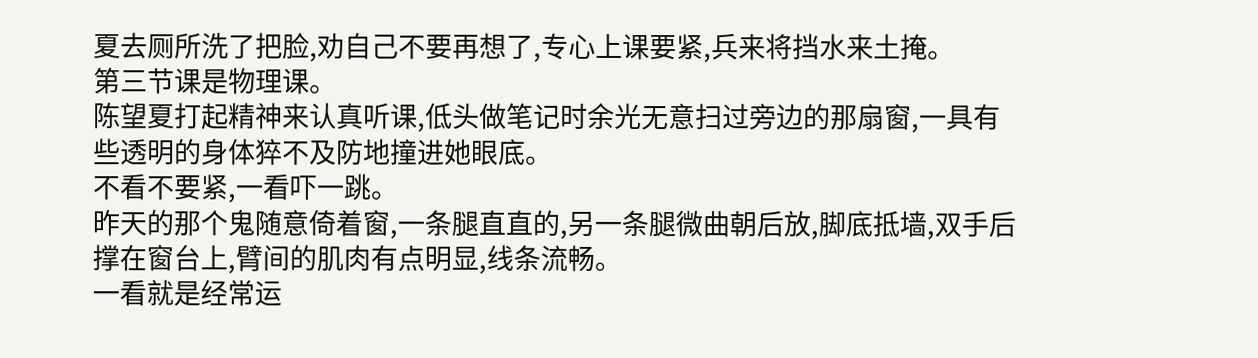夏去厕所洗了把脸,劝自己不要再想了,专心上课要紧,兵来将挡水来土掩。
第三节课是物理课。
陈望夏打起精神来认真听课,低头做笔记时余光无意扫过旁边的那扇窗,一具有些透明的身体猝不及防地撞进她眼底。
不看不要紧,一看吓一跳。
昨天的那个鬼随意倚着窗,一条腿直直的,另一条腿微曲朝后放,脚底抵墙,双手后撑在窗台上,臂间的肌肉有点明显,线条流畅。
一看就是经常运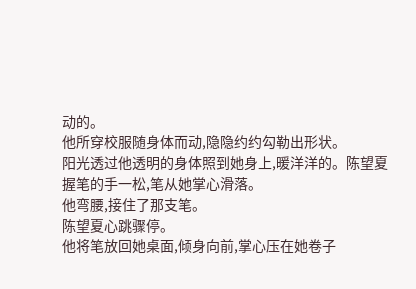动的。
他所穿校服随身体而动,隐隐约约勾勒出形状。
阳光透过他透明的身体照到她身上,暖洋洋的。陈望夏握笔的手一松,笔从她掌心滑落。
他弯腰,接住了那支笔。
陈望夏心跳骤停。
他将笔放回她桌面,倾身向前,掌心压在她卷子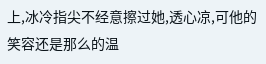上,冰冷指尖不经意擦过她,透心凉,可他的笑容还是那么的温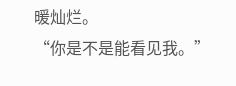暖灿烂。
“你是不是能看见我。”